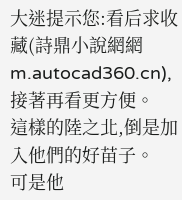大迷提示您:看后求收藏(詩鼎小說網網m.autocad360.cn),接著再看更方便。
這樣的陸之北,倒是加入他們的好苗子。
可是他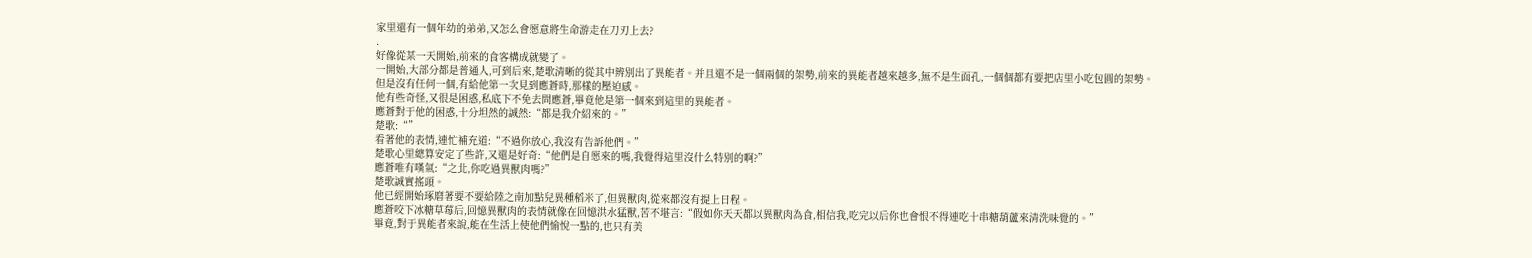家里還有一個年幼的弟弟,又怎么會愿意將生命游走在刀刃上去?
.
好像從某一天開始,前來的食客構成就變了。
一開始,大部分都是普通人,可到后來,楚歌清晰的從其中辨別出了異能者。并且還不是一個兩個的架勢,前來的異能者越來越多,無不是生面孔,一個個都有要把店里小吃包圓的架勢。
但是沒有任何一個,有給他第一次見到應蒼時,那樣的壓迫感。
他有些奇怪,又很是困惑,私底下不免去問應蒼,畢竟他是第一個來到這里的異能者。
應蒼對于他的困惑,十分坦然的誠然:“都是我介紹來的。”
楚歌:“”
看著他的表情,連忙補充道:“不過你放心,我沒有告訴他們。”
楚歌心里總算安定了些許,又還是好奇:“他們是自愿來的嗎,我覺得這里沒什么特別的啊?”
應蒼唯有嘆氣:“之北,你吃過異獸肉嗎?”
楚歌誠實搖頭。
他已經開始琢磨著要不要給陸之南加點兒異種稻米了,但異獸肉,從來都沒有提上日程。
應蒼咬下冰糖草莓后,回憶異獸肉的表情就像在回憶洪水猛獸,苦不堪言:“假如你天天都以異獸肉為食,相信我,吃完以后你也會恨不得連吃十串糖葫蘆來清洗味覺的。”
畢竟,對于異能者來說,能在生活上使他們愉悅一點的,也只有美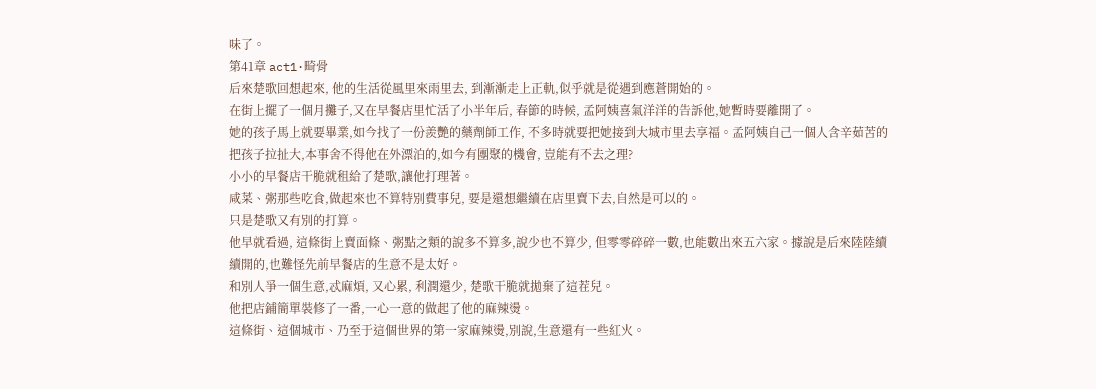味了。
第41章 act1·畸骨
后來楚歌回想起來, 他的生活從風里來雨里去, 到漸漸走上正軌,似乎就是從遇到應蒼開始的。
在街上擺了一個月攤子,又在早餐店里忙活了小半年后, 春節的時候, 孟阿姨喜氣洋洋的告訴他,她暫時要離開了。
她的孩子馬上就要畢業,如今找了一份羨艷的藥劑師工作, 不多時就要把她接到大城市里去享福。孟阿姨自己一個人含辛茹苦的把孩子拉扯大,本事舍不得他在外漂泊的,如今有團聚的機會, 豈能有不去之理?
小小的早餐店干脆就租給了楚歌,讓他打理著。
咸菜、粥那些吃食,做起來也不算特別費事兒, 要是還想繼續在店里賣下去,自然是可以的。
只是楚歌又有別的打算。
他早就看過, 這條街上賣面條、粥點之類的說多不算多,說少也不算少, 但零零碎碎一數,也能數出來五六家。據說是后來陸陸續續開的,也難怪先前早餐店的生意不是太好。
和別人爭一個生意,忒麻煩, 又心累, 利潤還少, 楚歌干脆就拋棄了這茬兒。
他把店鋪簡單裝修了一番,一心一意的做起了他的麻辣燙。
這條街、這個城市、乃至于這個世界的第一家麻辣燙,別說,生意還有一些紅火。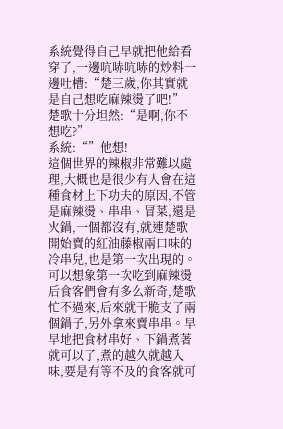系統覺得自己早就把他給看穿了,一邊吭哧吭哧的炒料一邊吐槽:“楚三歲,你其實就是自己想吃麻辣燙了吧!”
楚歌十分坦然:“是啊,你不想吃?”
系統:“”他想!
這個世界的辣椒非常難以處理,大概也是很少有人會在這種食材上下功夫的原因,不管是麻辣燙、串串、冒菜,還是火鍋,一個都沒有,就連楚歌開始賣的紅油藤椒兩口味的冷串兒,也是第一次出現的。
可以想象第一次吃到麻辣燙后食客們會有多么新奇,楚歌忙不過來,后來就干脆支了兩個鍋子,另外拿來賣串串。早早地把食材串好、下鍋煮著就可以了,煮的越久就越入味,要是有等不及的食客就可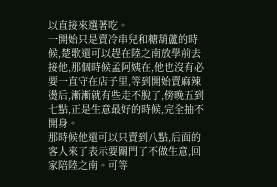以直接來選著吃。
一開始只是賣冷串兒和糖葫蘆的時候,楚歌還可以趕在陸之南放學前去接他,那個時候孟阿姨在,他也沒有必要一直守在店子里,等到開始賣麻辣燙后,漸漸就有些走不脫了,傍晚五到七點,正是生意最好的時候,完全抽不開身。
那時候他還可以只賣到八點,后面的客人來了表示要關門了不做生意,回家陪陸之南。可等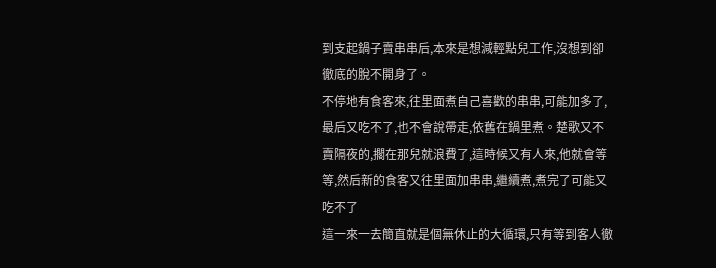到支起鍋子賣串串后,本來是想減輕點兒工作,沒想到卻徹底的脫不開身了。
不停地有食客來,往里面煮自己喜歡的串串,可能加多了,最后又吃不了,也不會說帶走,依舊在鍋里煮。楚歌又不賣隔夜的,擱在那兒就浪費了,這時候又有人來,他就會等等,然后新的食客又往里面加串串,繼續煮,煮完了可能又吃不了
這一來一去簡直就是個無休止的大循環,只有等到客人徹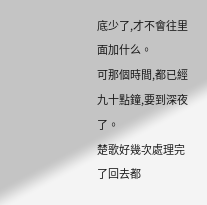底少了,才不會往里面加什么。
可那個時間,都已經九十點鐘,要到深夜了。
楚歌好幾次處理完了回去都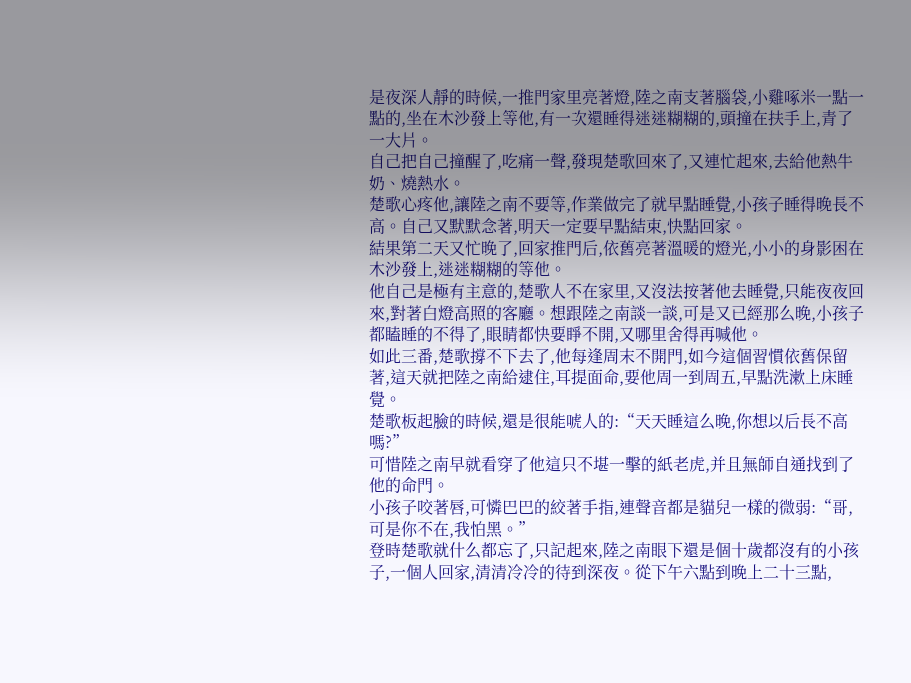是夜深人靜的時候,一推門家里亮著燈,陸之南支著腦袋,小雞啄米一點一點的,坐在木沙發上等他,有一次還睡得迷迷糊糊的,頭撞在扶手上,青了一大片。
自己把自己撞醒了,吃痛一聲,發現楚歌回來了,又連忙起來,去給他熱牛奶、燒熱水。
楚歌心疼他,讓陸之南不要等,作業做完了就早點睡覺,小孩子睡得晚長不高。自己又默默念著,明天一定要早點結束,快點回家。
結果第二天又忙晚了,回家推門后,依舊亮著溫暖的燈光,小小的身影困在木沙發上,迷迷糊糊的等他。
他自己是極有主意的,楚歌人不在家里,又沒法按著他去睡覺,只能夜夜回來,對著白燈高照的客廳。想跟陸之南談一談,可是又已經那么晚,小孩子都瞌睡的不得了,眼睛都快要睜不開,又哪里舍得再喊他。
如此三番,楚歌撐不下去了,他每逢周末不開門,如今這個習慣依舊保留著,這天就把陸之南給逮住,耳提面命,要他周一到周五,早點洗漱上床睡覺。
楚歌板起臉的時候,還是很能唬人的:“天天睡這么晚,你想以后長不高嗎?”
可惜陸之南早就看穿了他這只不堪一擊的紙老虎,并且無師自通找到了他的命門。
小孩子咬著唇,可憐巴巴的絞著手指,連聲音都是貓兒一樣的微弱:“哥,可是你不在,我怕黑。”
登時楚歌就什么都忘了,只記起來,陸之南眼下還是個十歲都沒有的小孩子,一個人回家,清清冷冷的待到深夜。從下午六點到晚上二十三點,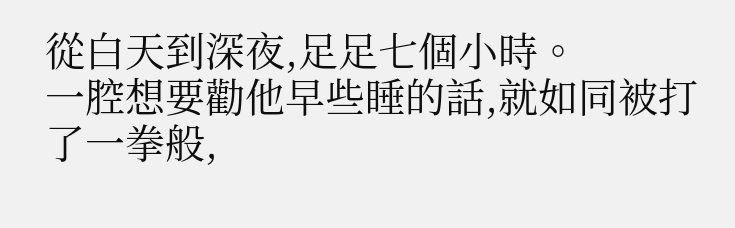從白天到深夜,足足七個小時。
一腔想要勸他早些睡的話,就如同被打了一拳般,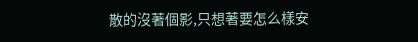散的沒著個影,只想著要怎么樣安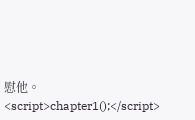慰他。<script>chapter1();</script>